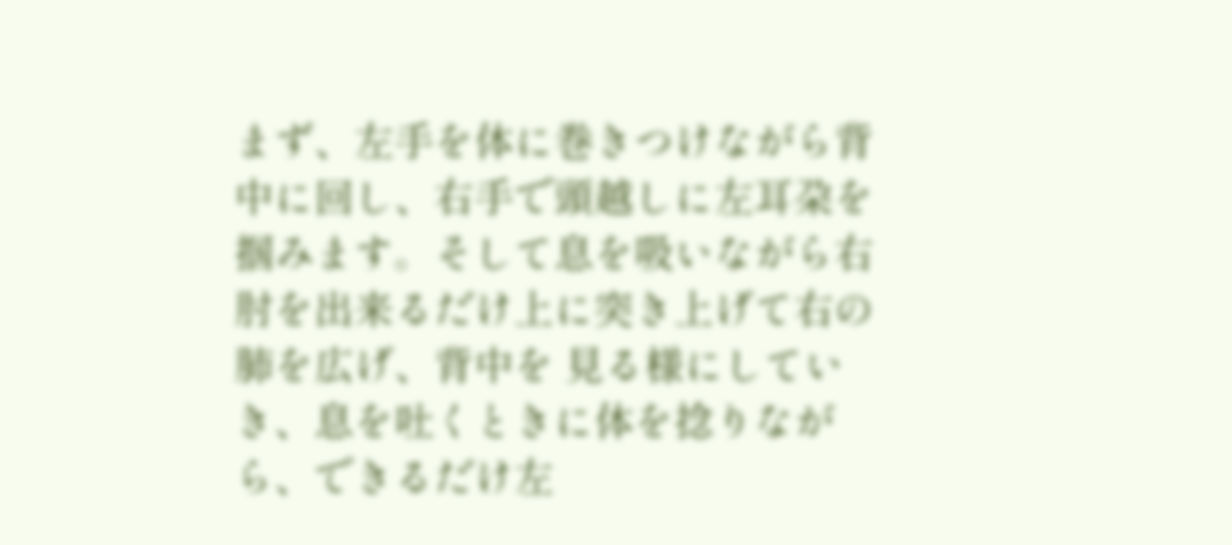まず、左手を体に巻きつけながら背中に回し、右手で頭越しに左耳朶を掴みます。そして息を吸いながら右肘を出来るだけ上に突き上げて右の肺を広げ、背中を 見る様にしていき、息を吐くときに体を捻りながら、できるだけ左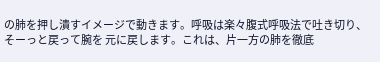の肺を押し潰すイメージで動きます。呼吸は楽々腹式呼吸法で吐き切り、そーっと戻って腕を 元に戻します。これは、片一方の肺を徹底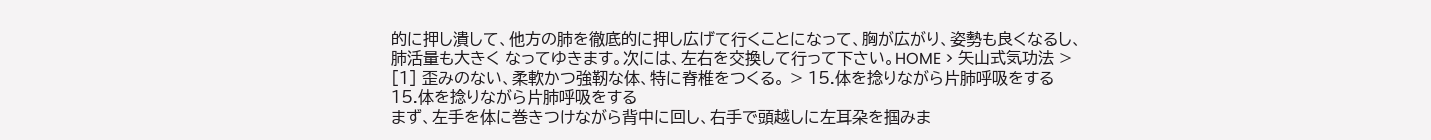的に押し潰して、他方の肺を徹底的に押し広げて行くことになって、胸が広がり、姿勢も良くなるし、肺活量も大きく なってゆきます。次には、左右を交換して行って下さい。HOME > 矢山式気功法 > [1] 歪みのない、柔軟かつ強靭な体、特に脊椎をつくる。 > 15.体を捻りながら片肺呼吸をする
15.体を捻りながら片肺呼吸をする
まず、左手を体に巻きつけながら背中に回し、右手で頭越しに左耳朶を掴みま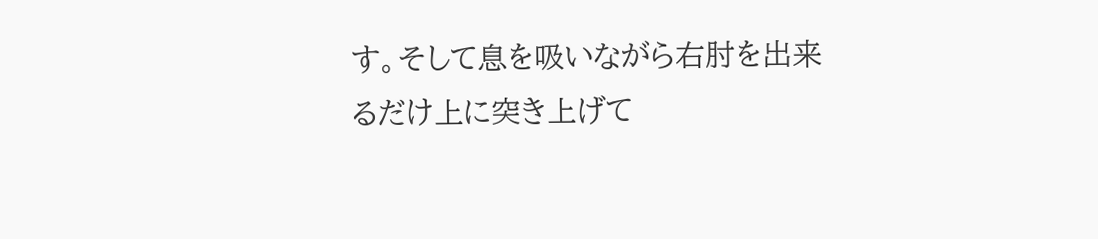す。そして息を吸いながら右肘を出来るだけ上に突き上げて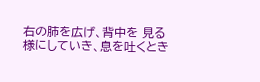右の肺を広げ、背中を 見る様にしていき、息を吐くとき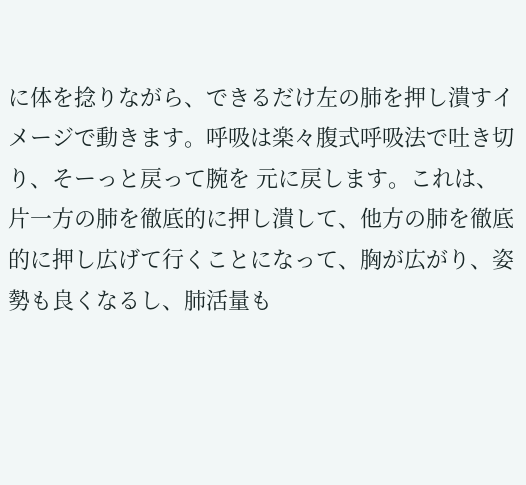に体を捻りながら、できるだけ左の肺を押し潰すイメージで動きます。呼吸は楽々腹式呼吸法で吐き切り、そーっと戻って腕を 元に戻します。これは、片一方の肺を徹底的に押し潰して、他方の肺を徹底的に押し広げて行くことになって、胸が広がり、姿勢も良くなるし、肺活量も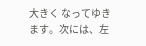大きく なってゆきます。次には、左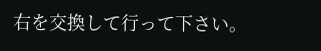右を交換して行って下さい。